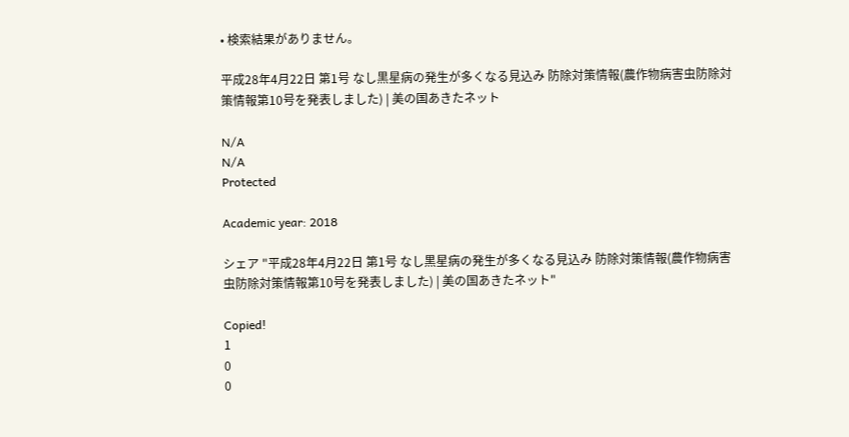• 検索結果がありません。

平成28年4月22日 第1号 なし黒星病の発生が多くなる見込み 防除対策情報(農作物病害虫防除対策情報第10号を発表しました) | 美の国あきたネット

N/A
N/A
Protected

Academic year: 2018

シェア "平成28年4月22日 第1号 なし黒星病の発生が多くなる見込み 防除対策情報(農作物病害虫防除対策情報第10号を発表しました) | 美の国あきたネット"

Copied!
1
0
0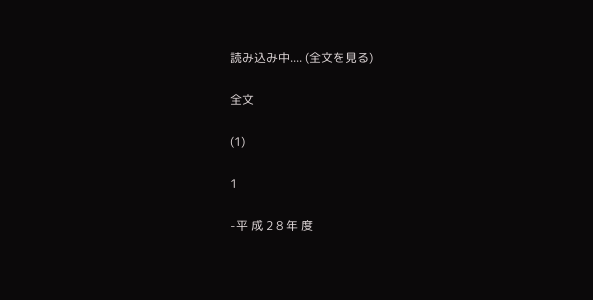読み込み中.... (全文を見る)

全文

(1)

1

-平 成 2 8 年 度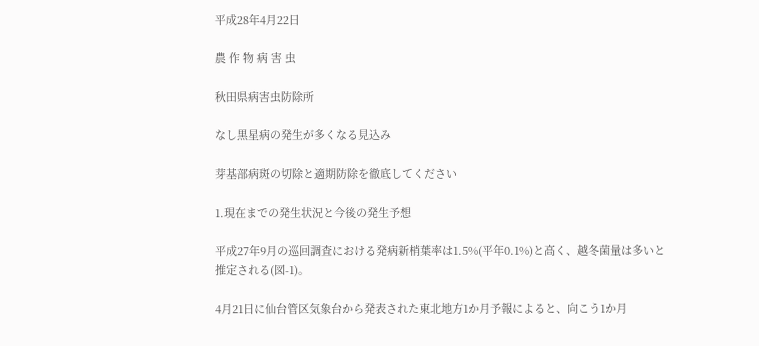平成28年4月22日

農 作 物 病 害 虫

秋田県病害虫防除所

なし黒星病の発生が多くなる見込み

芽基部病斑の切除と適期防除を徹底してください

1.現在までの発生状況と今後の発生予想

平成27年9月の巡回調査における発病新梢葉率は1.5%(平年0.1%)と高く、越冬菌量は多いと 推定される(図-1)。

4月21日に仙台管区気象台から発表された東北地方1か月予報によると、向こう1か月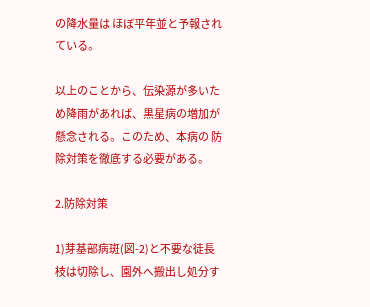の降水量は ほぼ平年並と予報されている。

以上のことから、伝染源が多いため降雨があれば、黒星病の増加が懸念される。このため、本病の 防除対策を徹底する必要がある。

2.防除対策

1)芽基部病斑(図-2)と不要な徒長枝は切除し、園外へ搬出し処分す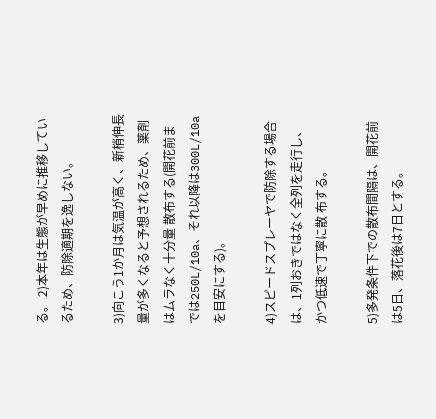る。 2)本年は生態が早めに推移しているため、防除適期を逸しない。

3)向こう1か月は気温が高く、新梢伸長量が多くなると予想されるため、薬剤はムラなく十分量 散布する(開花前までは250L/10a、それ以降は300L/10aを目安にする)。

4)スピードスプレーヤで防除する場合は、1列おきではなく全列を走行し、かつ低速で丁寧に散 布する。

5)多発条件下での散布間隔は、開花前は5日、落花後は7日とする。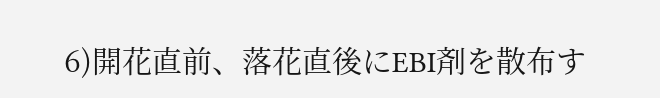6)開花直前、落花直後にEBI剤を散布す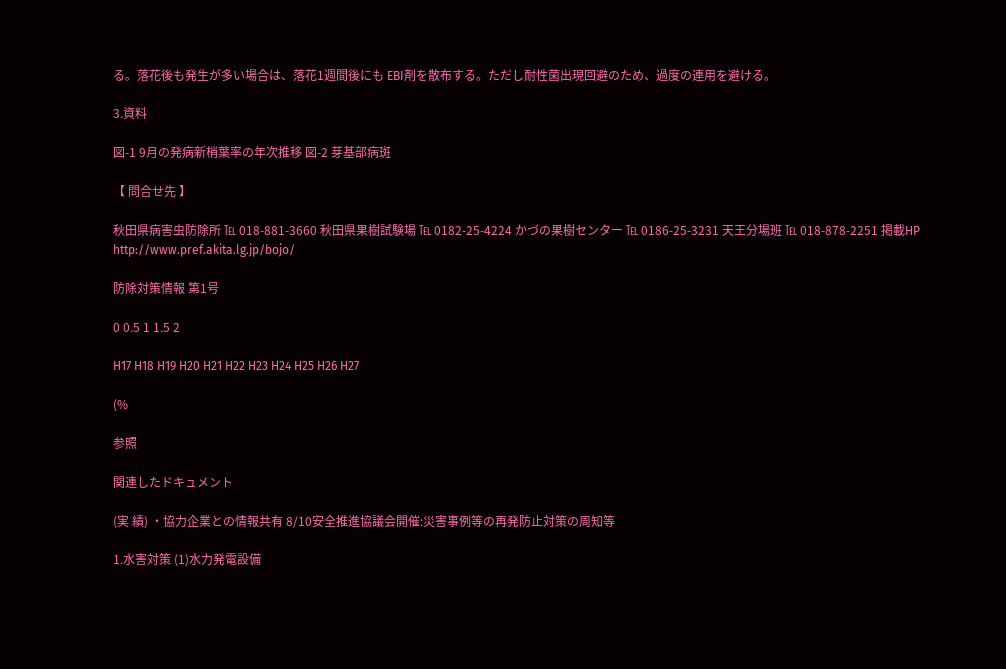る。落花後も発生が多い場合は、落花1週間後にも EBI剤を散布する。ただし耐性菌出現回避のため、過度の連用を避ける。

3.資料

図-1 9月の発病新梢葉率の年次推移 図-2 芽基部病斑

【 問合せ先 】

秋田県病害虫防除所 ℡ 018-881-3660 秋田県果樹試験場 ℡ 0182-25-4224 かづの果樹センター ℡ 0186-25-3231 天王分場班 ℡ 018-878-2251 掲載HP http://www.pref.akita.lg.jp/bojo/

防除対策情報 第1号

0 0.5 1 1.5 2

H17 H18 H19 H20 H21 H22 H23 H24 H25 H26 H27

(%

参照

関連したドキュメント

(実 績) ・協力企業との情報共有 8/10安全推進協議会開催:災害事例等の再発防止対策の周知等

1.水害対策 (1)水力発電設備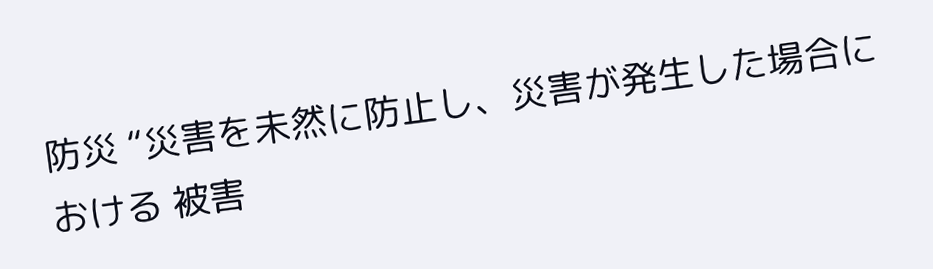防災 “災害を未然に防⽌し、災害が発⽣した場合における 被害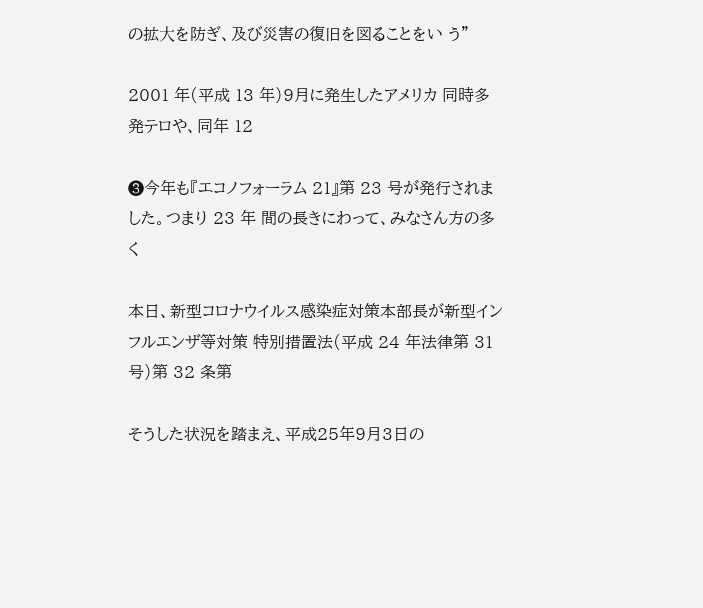の拡⼤を防ぎ、及び災害の復旧を図ることをい う”

2001 年(平成 13 年)9月に発生したアメリカ 同時多発テロや、同年 12

❸今年も『エコノフォーラム 21』第 23 号が発行されました。つまり 23 年 間の長きにわって、みなさん方の多く

本日、新型コロナウイルス感染症対策本部長が新型インフルエンザ等対策 特別措置法(平成 24 年法律第 31 号)第 32 条第

そうした状況を踏まえ、平成25年9月3日の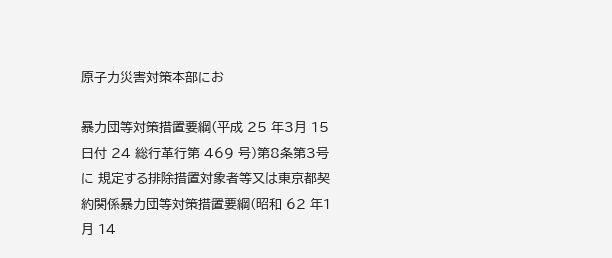原子力災害対策本部にお

暴力団等対策措置要綱(平成 25 年3月 15 日付 24 総行革行第 469 号)第8条第3号に 規定する排除措置対象者等又は東京都契約関係暴力団等対策措置要綱(昭和 62 年1月 14